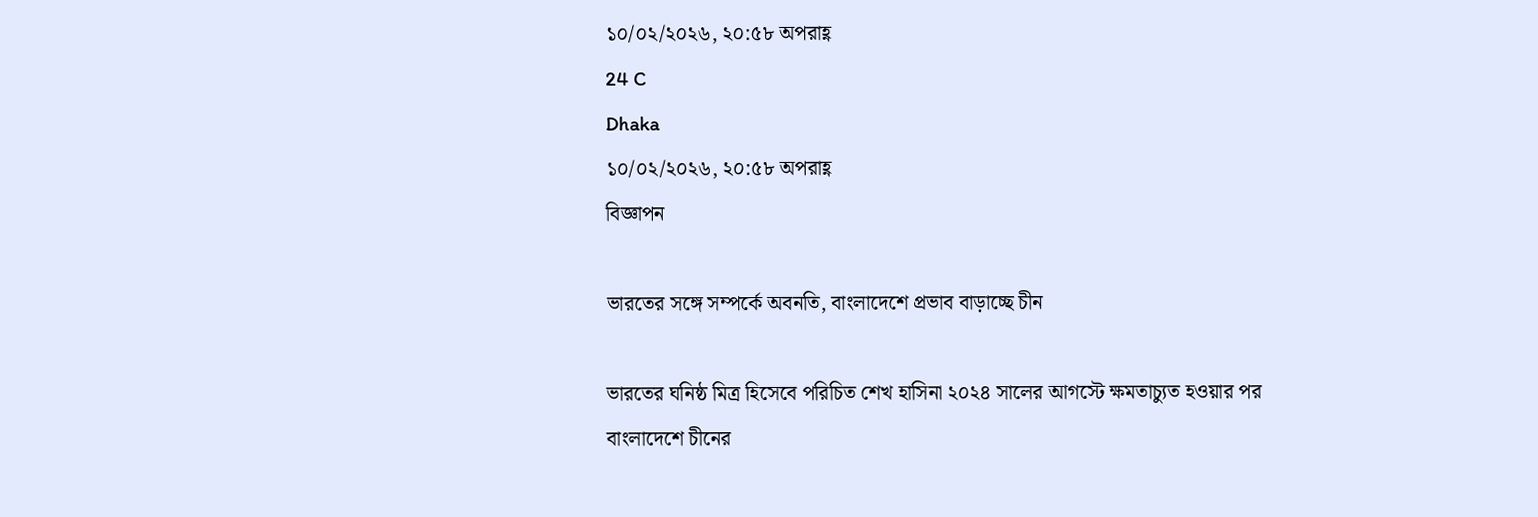১০/০২/২০২৬, ২০:৫৮ অপরাহ্ণ
24 C
Dhaka
১০/০২/২০২৬, ২০:৫৮ অপরাহ্ণ
বিজ্ঞাপন

ভারতের সঙ্গে সম্পর্কে অবনতি, বাংলাদেশে প্রভাব বাড়াচ্ছে চীন

ভারতের ঘনিষ্ঠ মিত্র হিসেবে পরিচিত শেখ হাসিনা ২০২৪ সালের আগস্টে ক্ষমতাচ্যুত হওয়ার পর বাংলাদেশে চীনের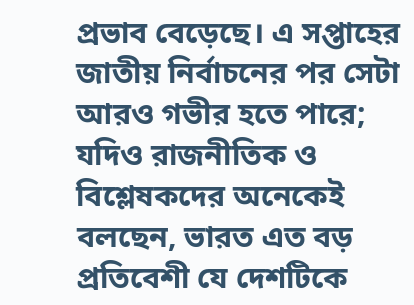প্রভাব বেড়েছে। এ সপ্তাহের জাতীয় নির্বাচনের পর সেটা আরও গভীর হতে পারে; যদিও রাজনীতিক ও বিশ্লেষকদের অনেকেই বলছেন, ভারত এত বড় প্রতিবেশী যে দেশটিকে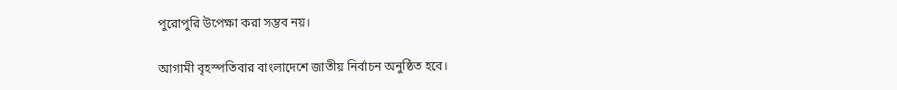পুরোপুরি উপেক্ষা করা সম্ভব নয়।

আগামী বৃহস্পতিবার বাংলাদেশে জাতীয় নির্বাচন অনুষ্ঠিত হবে।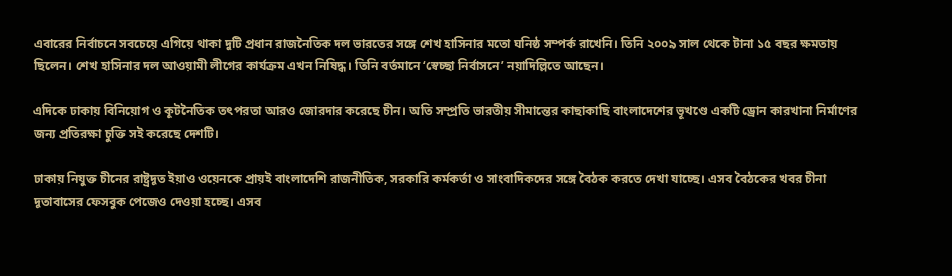এবারের নির্বাচনে সবচেয়ে এগিয়ে থাকা দুটি প্রধান রাজনৈতিক দল ভারতের সঙ্গে শেখ হাসিনার মতো ঘনিষ্ঠ সম্পর্ক রাখেনি। তিনি ২০০৯ সাল থেকে টানা ১৫ বছর ক্ষমতায় ছিলেন। শেখ হাসিনার দল আওয়ামী লীগের কার্যক্রম এখন নিষিদ্ধ। তিনি বর্তমানে ‘স্বেচ্ছা নির্বাসনে’ নয়াদিল্লিতে আছেন।

এদিকে ঢাকায় বিনিয়োগ ও কূটনৈতিক তৎপরতা আরও জোরদার করেছে চীন। অতি সম্প্রতি ভারতীয় সীমান্তের কাছাকাছি বাংলাদেশের ভূখণ্ডে একটি ড্রোন কারখানা নির্মাণের জন্য প্রতিরক্ষা চুক্তি সই করেছে দেশটি।

ঢাকায় নিযুক্ত চীনের রাষ্ট্রদূত ইয়াও ওয়েনকে প্রায়ই বাংলাদেশি রাজনীতিক, সরকারি কর্মকর্তা ও সাংবাদিকদের সঙ্গে বৈঠক করতে দেখা যাচ্ছে। এসব বৈঠকের খবর চীনা দূতাবাসের ফেসবুক পেজেও দেওয়া হচ্ছে। এসব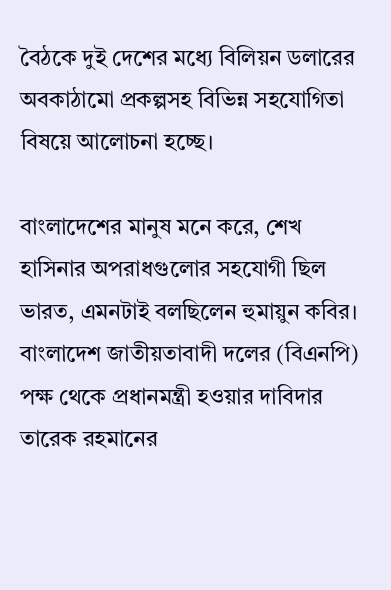বৈঠকে দুই দেশের মধ্যে বিলিয়ন ডলারের অবকাঠামো প্রকল্পসহ বিভিন্ন সহযোগিতা বিষয়ে আলোচনা হচ্ছে।

বাংলাদেশের মানুষ মনে করে, শেখ হাসিনার অপরাধগুলোর সহযোগী ছিল ভারত, এমনটাই বলছিলেন হুমায়ুন কবির। বাংলাদেশ জাতীয়তাবাদী দলের (বিএনপি) পক্ষ থেকে প্রধানমন্ত্রী হওয়ার দাবিদার তারেক রহমানের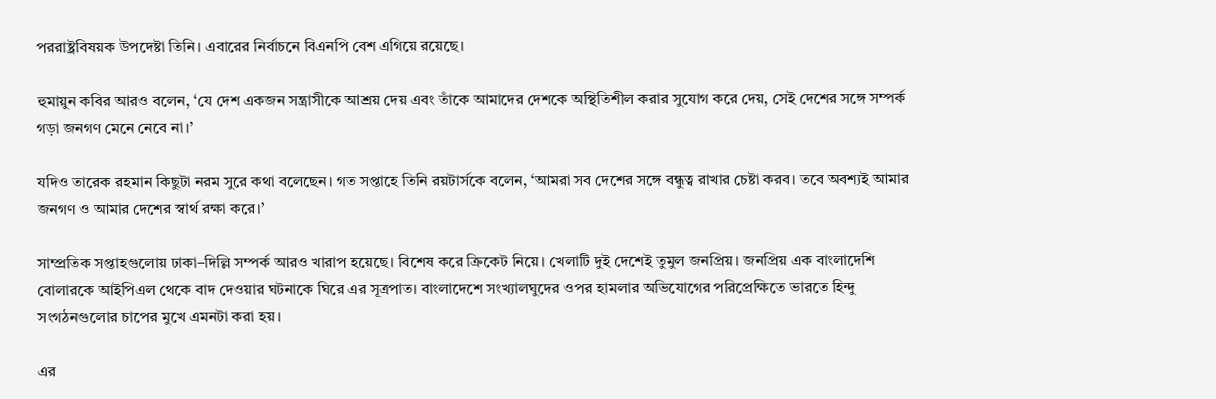পররাষ্ট্রবিষয়ক উপদেষ্টা তিনি। এবারের নির্বাচনে বিএনপি বেশ এগিয়ে রয়েছে।

হুমায়ুন কবির আরও বলেন, ‘যে দেশ একজন সন্ত্রাসীকে আশ্রয় দেয় এবং তাঁকে আমাদের দেশকে অস্থিতিশীল করার সুযোগ করে দেয়, সেই দেশের সঙ্গে সম্পর্ক গড়া জনগণ মেনে নেবে না।’

যদিও তারেক রহমান কিছুটা নরম সুরে কথা বলেছেন। গত সপ্তাহে তিনি রয়টার্সকে বলেন, ‘আমরা সব দেশের সঙ্গে বন্ধুত্ব রাখার চেষ্টা করব। তবে অবশ্যই আমার জনগণ ও আমার দেশের স্বার্থ রক্ষা করে।’

সাম্প্রতিক সপ্তাহগুলোয় ঢাকা–দিল্লি সম্পর্ক আরও খারাপ হয়েছে। বিশেষ করে ক্রিকেট নিয়ে। খেলাটি দুই দেশেই তুমুল জনপ্রিয়। জনপ্রিয় এক বাংলাদেশি বোলারকে আইপিএল থেকে বাদ দেওয়ার ঘটনাকে ঘিরে এর সূত্রপাত। বাংলাদেশে সংখ্যালঘুদের ওপর হামলার অভিযোগের পরিপ্রেক্ষিতে ভারতে হিন্দু সংগঠনগুলোর চাপের মুখে এমনটা করা হয়।

এর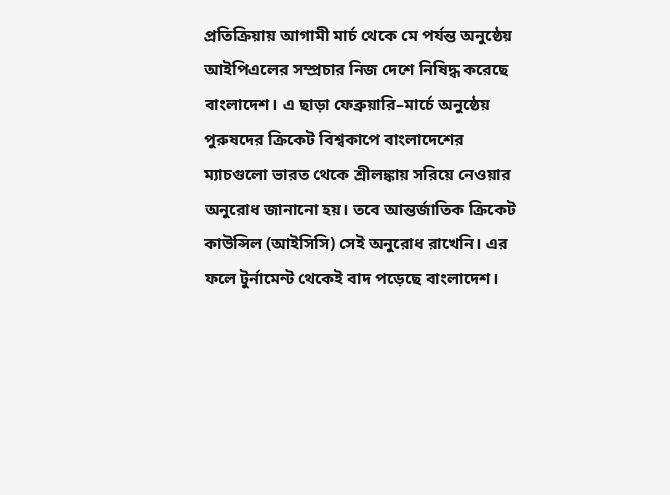প্রতিক্রিয়ায় আগামী মার্চ থেকে মে পর্যন্ত অনুষ্ঠেয় আইপিএলের সম্প্রচার নিজ দেশে নিষিদ্ধ করেছে বাংলাদেশ। এ ছাড়া ফেব্রুয়ারি–মার্চে অনুষ্ঠেয় পুরুষদের ক্রিকেট বিশ্বকাপে বাংলাদেশের ম্যাচগুলো ভারত থেকে শ্রীলঙ্কায় সরিয়ে নেওয়ার অনুরোধ জানানো হয়। তবে আন্তর্জাতিক ক্রিকেট কাউন্সিল (আইসিসি) সেই অনুরোধ রাখেনি। এর ফলে টুর্নামেন্ট থেকেই বাদ পড়েছে বাংলাদেশ।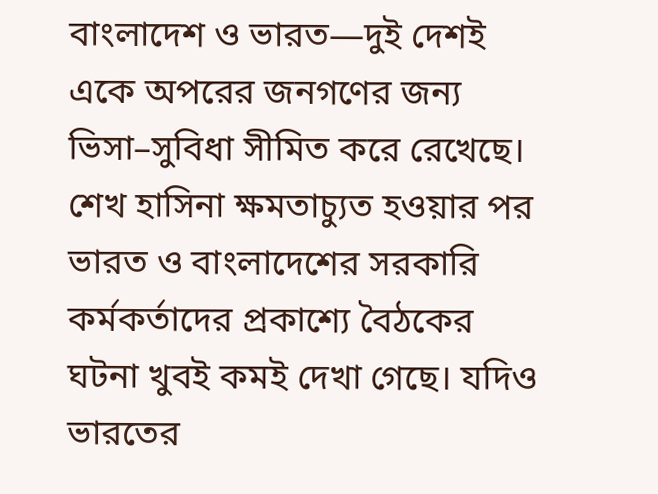বাংলাদেশ ও ভারত—দুই দেশই একে অপরের জনগণের জন্য ভিসা–সুবিধা সীমিত করে রেখেছে। শেখ হাসিনা ক্ষমতাচ্যুত হওয়ার পর ভারত ও বাংলাদেশের সরকারি কর্মকর্তাদের প্রকাশ্যে বৈঠকের ঘটনা খুবই কমই দেখা গেছে। যদিও ভারতের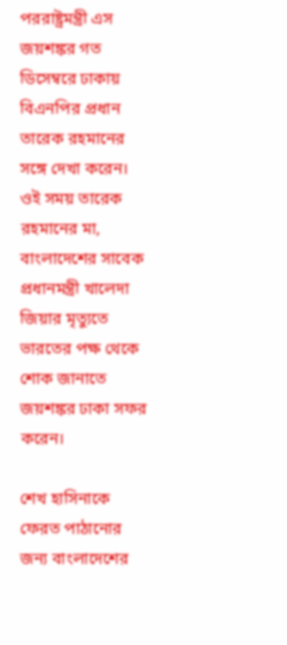পররাষ্ট্রমন্ত্রী এস জয়শঙ্কর গত ডিসেম্বরে ঢাকায় বিএনপির প্রধান তারেক রহমানের সঙ্গে দেখা করেন। ওই সময় তারেক রহমানের মা, বাংলাদেশের সাবেক প্রধানমন্ত্রী খালেদা জিয়ার মৃত্যুতে ভারতের পক্ষ থেকে শোক জানাতে জয়শঙ্কর ঢাকা সফর করেন।

শেখ হাসিনাকে ফেরত পাঠানোর জন্য বাংলাদেশের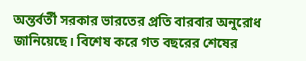অন্তর্বর্তী সরকার ভারতের প্রতি বারবার অনুরোধ জানিয়েছে। বিশেষ করে গত বছরের শেষের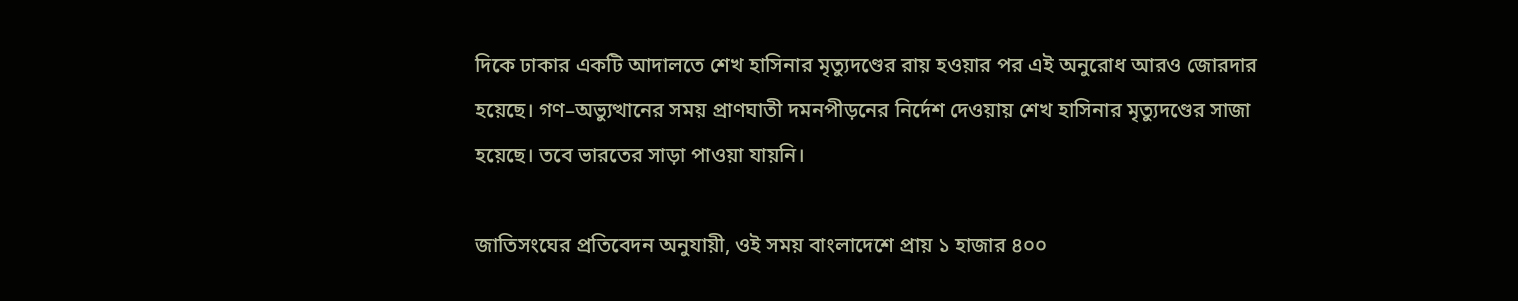দিকে ঢাকার একটি আদালতে শেখ হাসিনার মৃত্যুদণ্ডের রায় হওয়ার পর এই অনুরোধ আরও জোরদার হয়েছে। গণ–অভ্যুত্থানের সময় প্রাণঘাতী দমনপীড়নের নির্দেশ দেওয়ায় শেখ হাসিনার মৃত্যুদণ্ডের সাজা হয়েছে। তবে ভারতের সাড়া পাওয়া যায়নি।

জাতিসংঘের প্রতিবেদন অনুযায়ী, ওই সময় বাংলাদেশে প্রায় ১ হাজার ৪০০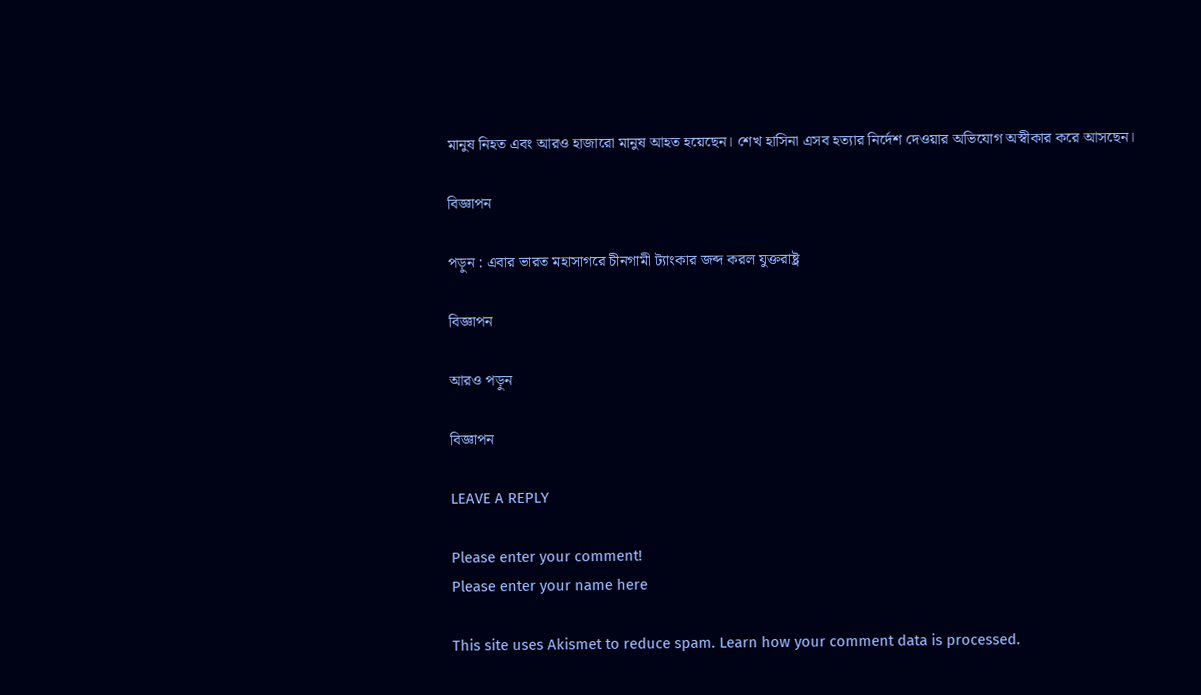মানুষ নিহত এবং আরও হাজারো মানুষ আহত হয়েছেন। শেখ হাসিনা এসব হত্যার নির্দেশ দেওয়ার অভিযোগ অস্বীকার করে আসছেন।

বিজ্ঞাপন

পড়ুন : এবার ভারত মহাসাগরে চীনগামী ট্যাংকার জব্দ করল যুক্তরাষ্ট্র

বিজ্ঞাপন

আরও পড়ুন

বিজ্ঞাপন

LEAVE A REPLY

Please enter your comment!
Please enter your name here

This site uses Akismet to reduce spam. Learn how your comment data is processed.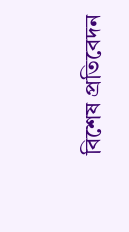বিশেষ প্রতিবেদন